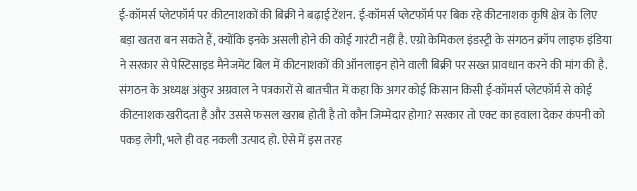ई-कॉमर्स प्लेटफॉर्म पर कीटनाशकों की बिक्री ने बढ़ाई टेंशन. ई-कॉमर्स प्लेटफॉर्म पर बिक रहे कीटनाशक कृषि क्षेत्र के लिए बड़ा खतरा बन सकते हैं, क्योंकि इनके असली होने की कोई गारंटी नहीं है. एग्रो केमिकल इंडस्ट्री के संगठन क्रॉप लाइफ इंडिया ने सरकार से पेस्टिसाइड मैनेजमेंट बिल में कीटनाशकों की ऑनलाइन होने वाली बिक्री पर सख्त प्रावधान करने की मांग की है. संगठन के अध्यक्ष अंकुर अग्रवाल ने पत्रकारों से बातचीत में कहा कि अगर कोई किसान किसी ई-कॉमर्स प्लेटफॉर्म से कोई कीटनाशक खरीदता है और उससे फसल खराब होती है तो कौन जिम्मेदार होगा? सरकार तो एक्ट का हवाला देकर कंपनी को पकड़ लेगी, भले ही वह नकली उत्पाद हो. ऐसे में इस तरह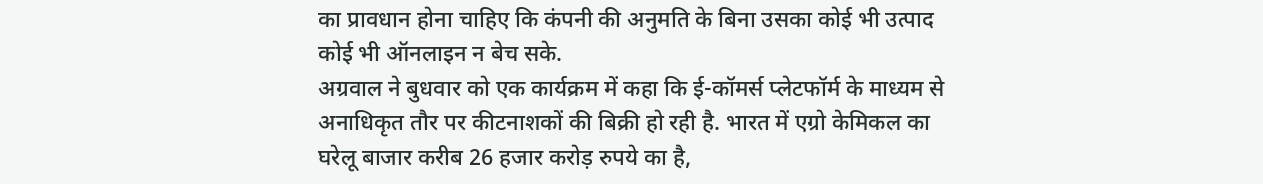का प्रावधान होना चाहिए कि कंपनी की अनुमति के बिना उसका कोई भी उत्पाद कोई भी ऑनलाइन न बेच सके.
अग्रवाल ने बुधवार को एक कार्यक्रम में कहा कि ई-कॉमर्स प्लेटफॉर्म के माध्यम से अनाधिकृत तौर पर कीटनाशकों की बिक्री हो रही है. भारत में एग्रो केमिकल का घरेलू बाजार करीब 26 हजार करोड़ रुपये का है,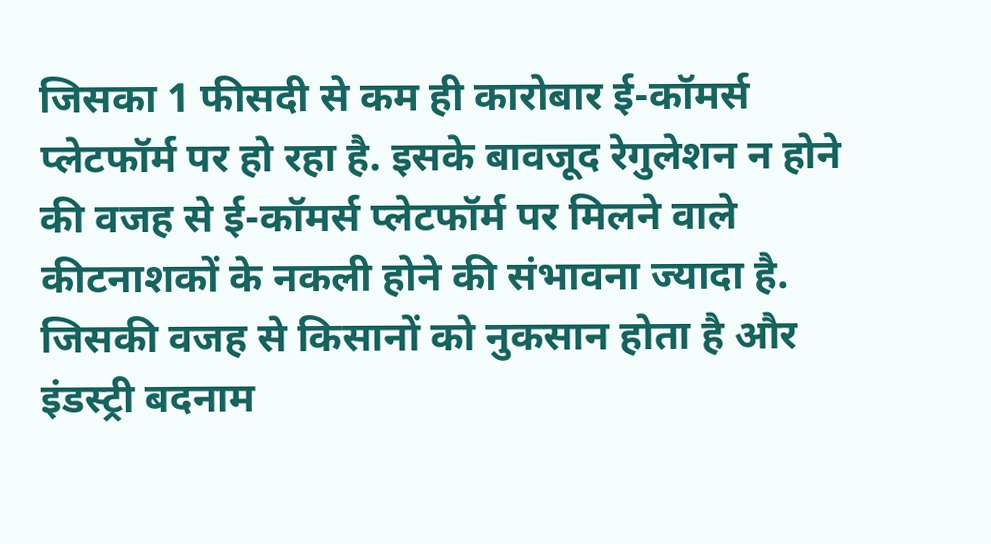जिसका 1 फीसदी से कम ही कारोबार ई-कॉमर्स प्लेटफॉर्म पर हो रहा है. इसके बावजूद रेगुलेशन न होने की वजह से ई-कॉमर्स प्लेटफॉर्म पर मिलने वाले कीटनाशकों के नकली होने की संभावना ज्यादा है. जिसकी वजह से किसानों को नुकसान होता है और इंडस्ट्री बदनाम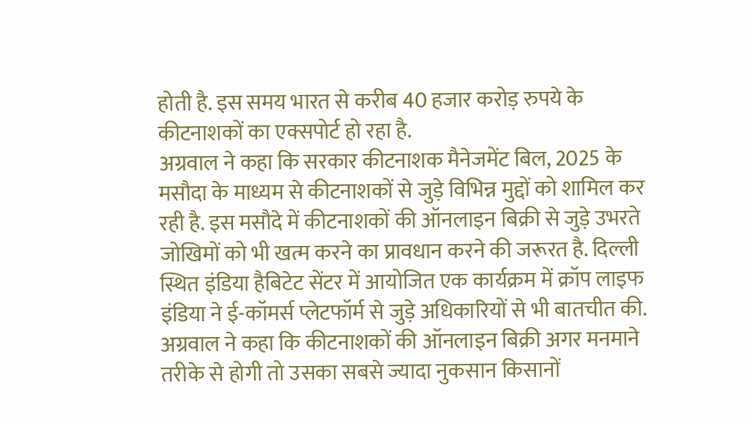होती है. इस समय भारत से करीब 40 हजार करोड़ रुपये के कीटनाशकों का एक्सपोर्ट हो रहा है.
अग्रवाल ने कहा कि सरकार कीटनाशक मैनेजमेंट बिल, 2025 के मसौदा के माध्यम से कीटनाशकों से जुड़े विभिन्न मुद्दों को शामिल कर रही है. इस मसौदे में कीटनाशकों की ऑनलाइन बिक्री से जुड़े उभरते जोखिमों को भी खत्म करने का प्रावधान करने की जरूरत है. दिल्ली स्थित इंडिया हैबिटेट सेंटर में आयोजित एक कार्यक्रम में क्रॉप लाइफ इंडिया ने ई-कॉमर्स प्लेटफॉर्म से जुड़े अधिकारियों से भी बातचीत की.
अग्रवाल ने कहा कि कीटनाशकों की ऑनलाइन बिक्री अगर मनमाने तरीके से होगी तो उसका सबसे ज्यादा नुकसान किसानों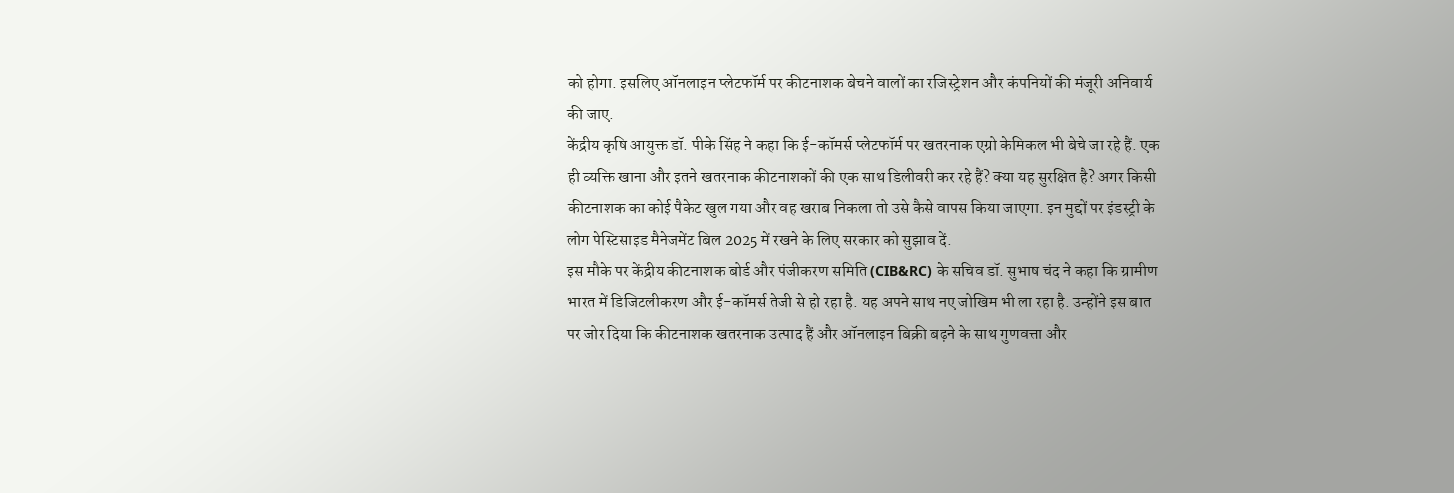को होगा. इसलिए ऑनलाइन प्लेटफॉर्म पर कीटनाशक बेचने वालों का रजिस्ट्रेशन और कंपनियों की मंजूरी अनिवार्य की जाए.
केंद्रीय कृषि आयुक्त डॉ. पीके सिंह ने कहा कि ई-कॉमर्स प्लेटफॉर्म पर खतरनाक एग्रो केमिकल भी बेचे जा रहे हैं. एक ही व्यक्ति खाना और इतने खतरनाक कीटनाशकों की एक साथ डिलीवरी कर रहे हैं? क्या यह सुरक्षित है? अगर किसी कीटनाशक का कोई पैकेट खुल गया और वह खराब निकला तो उसे कैसे वापस किया जाएगा. इन मुद्दों पर इंडस्ट्री के लोग पेस्टिसाइड मैनेजमेंट बिल 2025 में रखने के लिए सरकार को सुझाव दें.
इस मौके पर केंद्रीय कीटनाशक बोर्ड और पंजीकरण समिति (CIB&RC) के सचिव डॉ. सुभाष चंद ने कहा कि ग्रामीण भारत में डिजिटलीकरण और ई-कॉमर्स तेजी से हो रहा है. यह अपने साथ नए जोखिम भी ला रहा है. उन्होंने इस बात पर जोर दिया कि कीटनाशक खतरनाक उत्पाद हैं और ऑनलाइन बिक्री बढ़ने के साथ गुणवत्ता और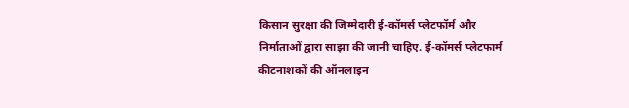किसान सुरक्षा की जिम्मेदारी ई-कॉमर्स प्लेटफॉर्म और निर्माताओं द्वारा साझा की जानी चाहिए. ई-कॉमर्स प्लेटफार्म कीटनाशकों की ऑनलाइन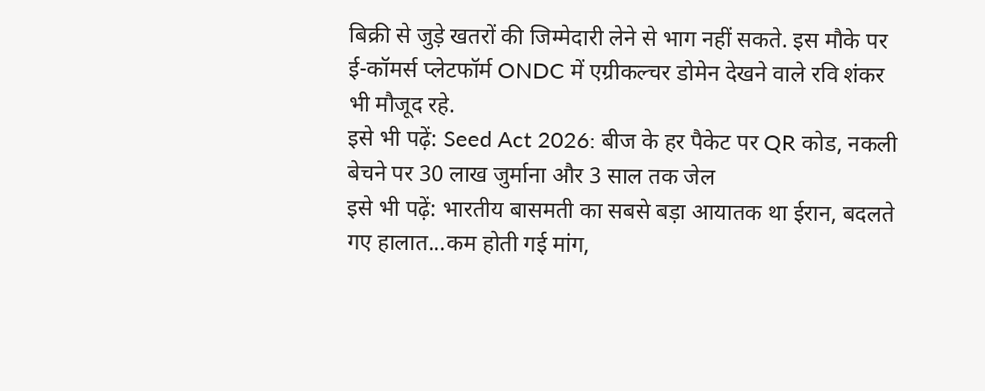बिक्री से जुड़े खतरों की जिम्मेदारी लेने से भाग नहीं सकते. इस मौके पर ई-कॉमर्स प्लेटफॉर्म ONDC में एग्रीकल्चर डोमेन देखने वाले रवि शंकर भी मौजूद रहे.
इसे भी पढ़ें: Seed Act 2026: बीज के हर पैकेट पर QR कोड, नकली बेचने पर 30 लाख जुर्माना और 3 साल तक जेल
इसे भी पढ़ें: भारतीय बासमती का सबसे बड़ा आयातक था ईरान, बदलते गए हालात...कम होती गई मांग,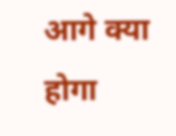आगे क्या होगा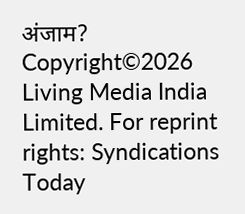अंजाम?
Copyright©2026 Living Media India Limited. For reprint rights: Syndications Today